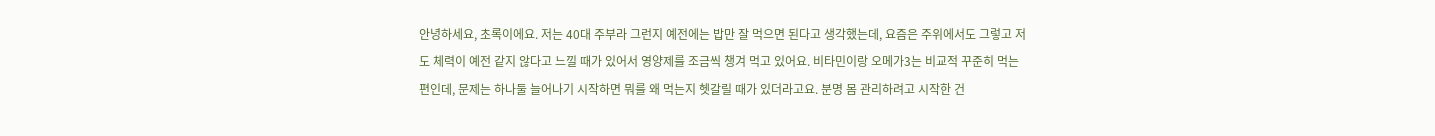안녕하세요, 초록이에요. 저는 40대 주부라 그런지 예전에는 밥만 잘 먹으면 된다고 생각했는데, 요즘은 주위에서도 그렇고 저도 체력이 예전 같지 않다고 느낄 때가 있어서 영양제를 조금씩 챙겨 먹고 있어요. 비타민이랑 오메가3는 비교적 꾸준히 먹는 편인데, 문제는 하나둘 늘어나기 시작하면 뭐를 왜 먹는지 헷갈릴 때가 있더라고요. 분명 몸 관리하려고 시작한 건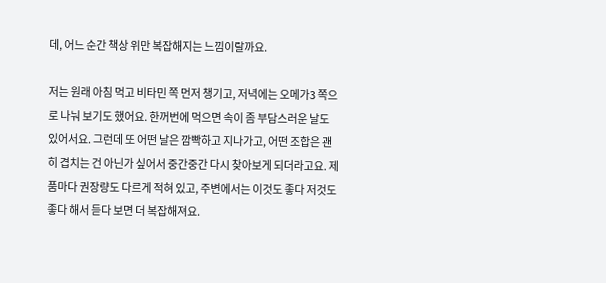데, 어느 순간 책상 위만 복잡해지는 느낌이랄까요.

저는 원래 아침 먹고 비타민 쪽 먼저 챙기고, 저녁에는 오메가3 쪽으로 나눠 보기도 했어요. 한꺼번에 먹으면 속이 좀 부담스러운 날도 있어서요. 그런데 또 어떤 날은 깜빡하고 지나가고, 어떤 조합은 괜히 겹치는 건 아닌가 싶어서 중간중간 다시 찾아보게 되더라고요. 제품마다 권장량도 다르게 적혀 있고, 주변에서는 이것도 좋다 저것도 좋다 해서 듣다 보면 더 복잡해져요.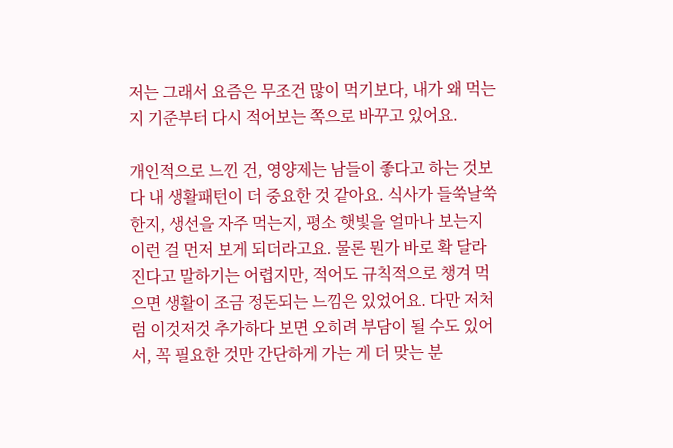저는 그래서 요즘은 무조건 많이 먹기보다, 내가 왜 먹는지 기준부터 다시 적어보는 쪽으로 바꾸고 있어요.

개인적으로 느낀 건, 영양제는 남들이 좋다고 하는 것보다 내 생활패턴이 더 중요한 것 같아요. 식사가 들쑥날쑥한지, 생선을 자주 먹는지, 평소 햇빛을 얼마나 보는지 이런 걸 먼저 보게 되더라고요. 물론 뭔가 바로 확 달라진다고 말하기는 어렵지만, 적어도 규칙적으로 챙겨 먹으면 생활이 조금 정돈되는 느낌은 있었어요. 다만 저처럼 이것저것 추가하다 보면 오히려 부담이 될 수도 있어서, 꼭 필요한 것만 간단하게 가는 게 더 맞는 분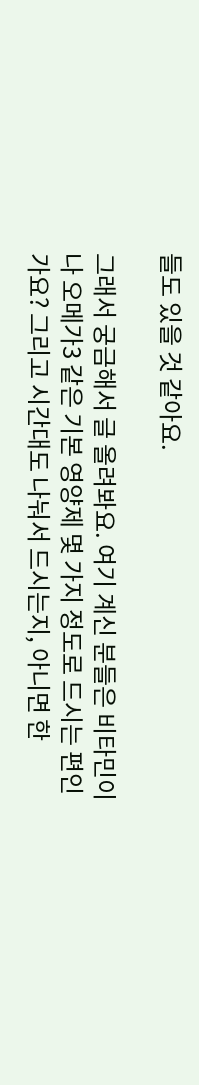들도 있을 것 같아요.

그래서 궁금해서 글 올려봐요. 여기 계신 분들은 비타민이나 오메가3 같은 기본 영양제 몇 가지 정도로 드시는 편인가요? 그리고 시간대도 나눠서 드시는지, 아니면 한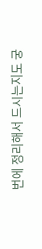번에 정리해서 드시는지도 궁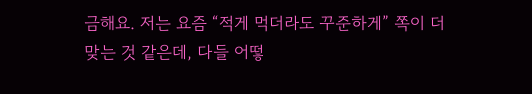금해요. 저는 요즘 “적게 먹더라도 꾸준하게” 쪽이 더 맞는 것 같은데, 다들 어떻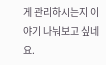게 관리하시는지 이야기 나눠보고 싶네요.